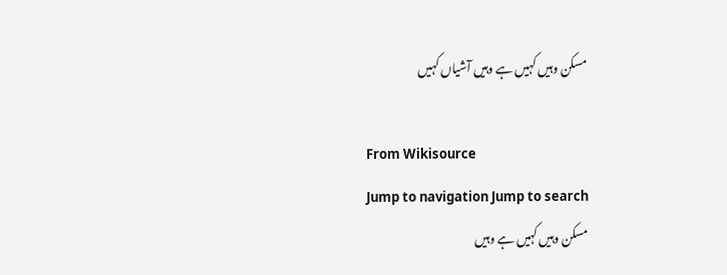مسکن وہیں کہیں ہے وہیں آشیاں کہیں

From Wikisource
Jump to navigation Jump to search
مسکن وہیں کہیں ہے وہیں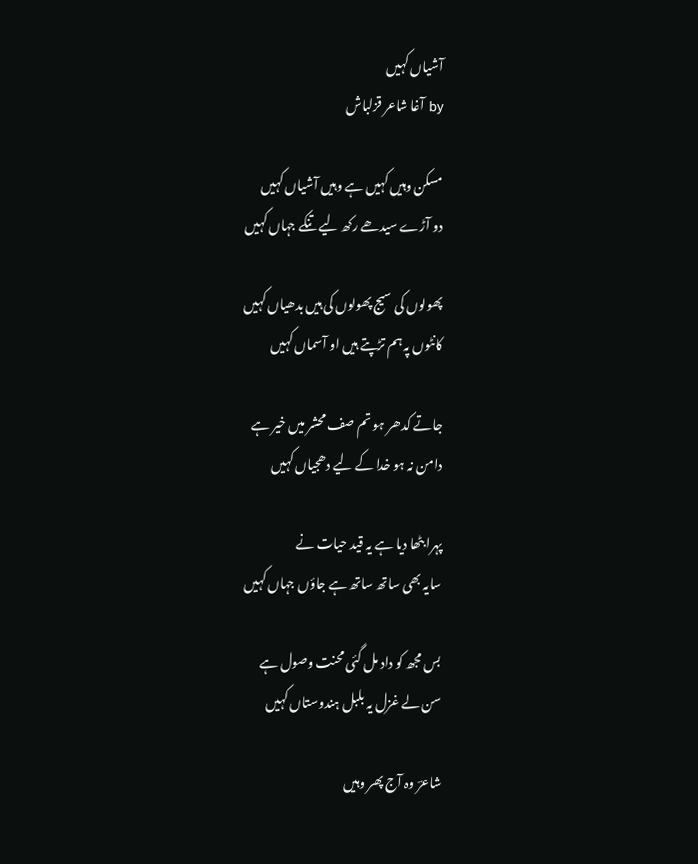آشیاں کہیں
by آغا شاعر قزلباش

مسکن وہیں کہیں ہے وہیں آشیاں کہیں
دو آڑے سیدھے رکھ لیے تنکے جہاں کہیں

پھولوں کی سیج پھولوں کی ہیں بدھیاں کہیں
کانٹوں پہ ہم تڑپتے ہیں او آسماں کہیں

جاتے کدھر ہو تم صف محشر میں خیر ہے
دامن نہ ہو خدا کے لیے دھجیاں کہیں

پہرا بٹھا دیا ہے یہ قید حیات نے
سایہ بھی ساتھ ساتھ ہے جاؤں جہاں کہیں

بس مجھ کو داد مل گئی محنت وصول ہے
سن لے غزل یہ بلبل ہندوستاں کہیں

شاعرؔ وہ آج پھر وہیں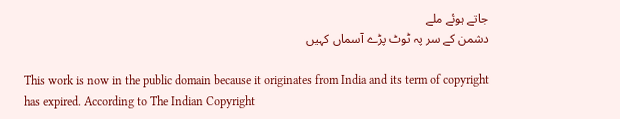جاتے ہوئے ملے
دشمن کے سر پہ ٹوٹ پڑے آسماں کہیں

This work is now in the public domain because it originates from India and its term of copyright has expired. According to The Indian Copyright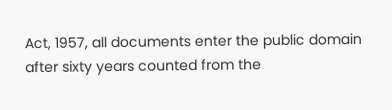Act, 1957, all documents enter the public domain after sixty years counted from the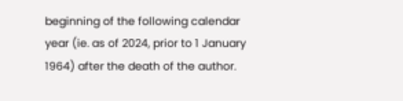beginning of the following calendar year (ie. as of 2024, prior to 1 January 1964) after the death of the author.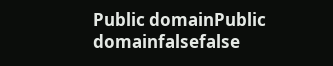Public domainPublic domainfalsefalse